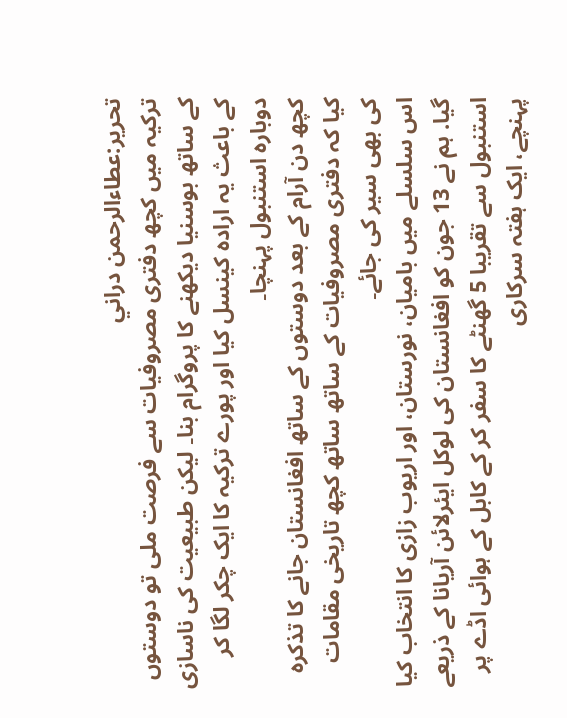تحریر:عطاءالرحمن دراني
ترکیہ میں کچھ دفتری مصروفیات سے فرصت ملی تو دوستوں کے ساتھ بوسنیا دیکھنے کا پروگرام بنا۔ لیکن طبیعیت کی ناسازی کے باعث یہ ارادہ کینسل کیا اور پورے ترکیہ کا ایک چکر لگا کر دوبارہ استنبول پہنچا۔
کچھ دن آرام کے بعد دوستوں کے ساتھ افغانستان جانے کا تذکرہ کیا کہ دفتری مصروفیات کے ساتھ ساتھ کچھ تاریخی مقامات کی بھی سیر کی جائے۔
اس سلسلے میں بامیان، نورستان، اور اریوب زازی کا انتخاب کیا گیا. ہم نے 13 جون کو افغانستان کی لوکل ایئرلائن آریانا کے ذریعے استنبول سے تقریبا 5 گھنٹے کا سفر کر کے کابل کے ہوائی اڈے پر پہنچے، ایک ہفتہ سرکاری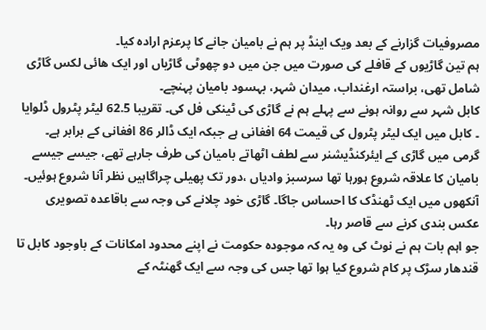مصروفیات گزارنے کے بعد ویک اینڈ پر ہم نے بامیان جانے کا پرعزم ارادہ کیا۔
ہم تین گاڑیوں کے قافلے کی صورت میں جن میں دو چھوٹی گاڑیاں اور ایک ھائی لکس گاڑی شامل تھی، براستہ ارغنداب، میدان شہر، بہسود بامیان پہنچے۔
کابل شہر سے روانہ ہونے سے پہلے ہم نے گاڑی کی ٹینکی فل کی۔ تقریبا 62.5 لیٹر پٹرول ڈلوایا ۔ کابل میں ایک لیٹر پٹرول کی قیمت 64 افغانی ہے جبکہ ایک ڈالر 86 افغانی کے برابر ہے۔
گرمی میں گاڑی کے ایئرکنڈیشنر سے لطف اٹھاتے بامیان کی طرف جارہے تھے، جیسے جیسے بامیان کا علاقہ شروع ہورہا تھا سرسبز وادیاں ،دور تک پھیلی چراگاہیں نظر آنا شروع ہوئیں۔
آنکھوں میں ایک ٹھنڈک کا احساس جاگا۔ گاڑی خود چلانے کی وجہ سے باقاعدہ تصویری عکس بندی کرنے سے قاصر رہا۔
جو اہم بات ہم نے نوٹ کی وہ یہ کہ موجودہ حکومت نے اپنے محدود امکانات کے باوجود کابل تا قندھار سڑک پر کام شروع کیا ہوا تھا جس کی وجہ سے ایک گھنٹہ کے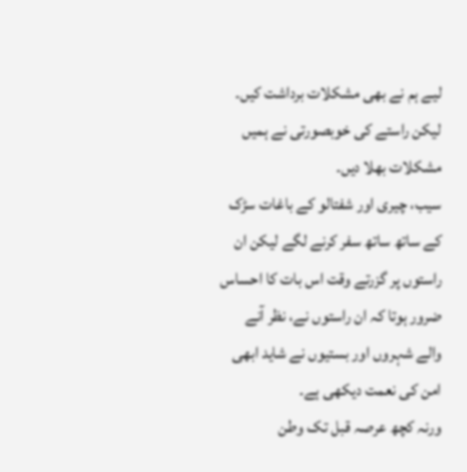لیے ہم نے بھی مشکلات برداشت کیں۔ لیکن راستے کی خوبصورتی نے ہمیں مشکلات بھلا دیں۔
سیب، چیری اور شفتالو کے باغات سڑک کے ساتھ ساتھ سفر کرنے لگے لیکن ان راستوں پر گزرتے وقت اس بات کا احساس ضرور ہوتا کہ ان راستوں نے، نظر آنے والے شہروں اور بستیوں نے شاید ابھی امن کی نعمت دیکھی ہے۔
ورنہ کچھ عرصہ قبل تک وطن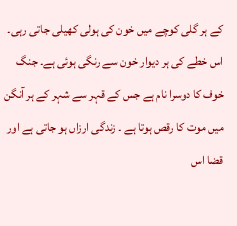کے ہر گلی کوچے میں خون کی ہولی کھیلی جاتی رہی۔ اس خطے کی ہر دیوار خون سے رنگی ہوئی ہے۔ جنگ خوف کا دوسرا نام ہے جس کے قہر سے شہر کے ہر آنگن میں موت کا رقص ہوتا ہے ۔ زندگی ارزاں ہو جاتی ہے اور قضا اس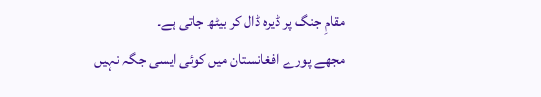مقامِ جنگ پر ڈیرہ ڈال کر بیٹھ جاتی ہے۔
مجھے پورے افغانستان میں کوئی ایسی جگہ نہیں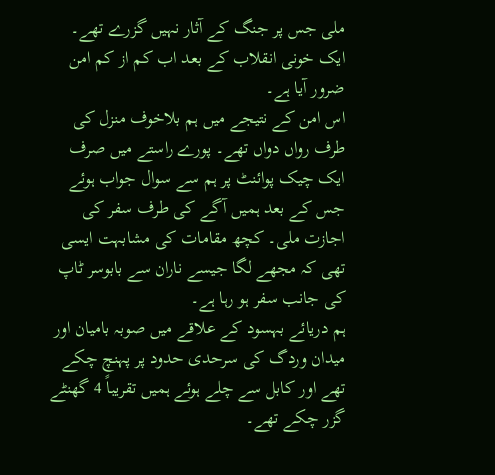ملی جس پر جنگ کے آثار نہیں گزرے تھے۔ ایک خونی انقلاب کے بعد اب کم از کم امن ضرور آیا ہے۔
اس امن کے نتیجے میں ہم بلاخوف منزل کی طرف رواں دواں تھے۔ پورے راستے میں صرف ایک چیک پوائنٹ پر ہم سے سوال جواب ہوئے جس کے بعد ہمیں آگے کی طرف سفر کی اجازت ملی۔ کچھ مقامات کی مشابہت ایسی تھی کہ مجھے لگا جیسے ناران سے بابوسر ٹاپ کی جانب سفر ہو رہا ہے۔
ہم دریائے بہسود کے علاقے میں صوبہ بامیان اور میدان وردگ کی سرحدی حدود پر پہنچ چکے تھے اور کابل سے چلے ہوئے ہمیں تقریباً 4 گھنٹے گزر چکے تھے۔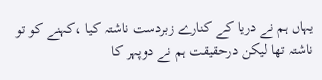یہاں ہم نے دریا کے کنارے زبردست ناشتہ کیا ،کہنے کو تو ناشتہ تھا لیکن درحقیقت ہم نے دوپہر کا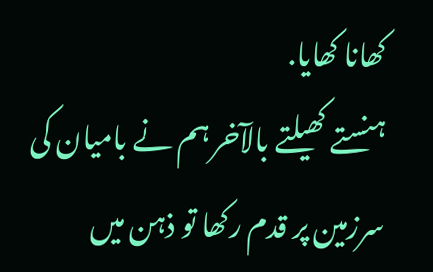کھانا کھایا.
ہنستے کھیلتے بالآخر ہم نے بامیان کی سرزمین پر قدم رکھا تو ذہن میں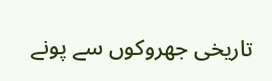تاریخی جھروکوں سے پونے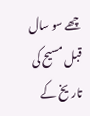چھے سو سال قبل مسیح کی تاریخ کے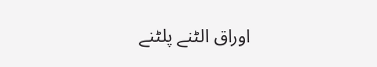اوراق الٹنے پلٹنے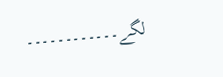لگے۔۔۔۔۔۔۔۔۔۔۔۔